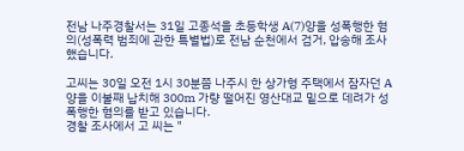전남 나주경찰서는 31일 고종석을 초등학생 A(7)양을 성폭행한 혐의(성폭력 범죄에 관한 특별법)로 전남 순천에서 검거, 압송해 조사했습니다.

고씨는 30일 오전 1시 30분쯤 나주시 한 상가형 주택에서 잠자던 A양을 이불째 납치해 300m 가량 떨어진 영산대교 밑으로 데려가 성폭행한 혐의를 받고 있습니다.
경찰 조사에서 고 씨는 "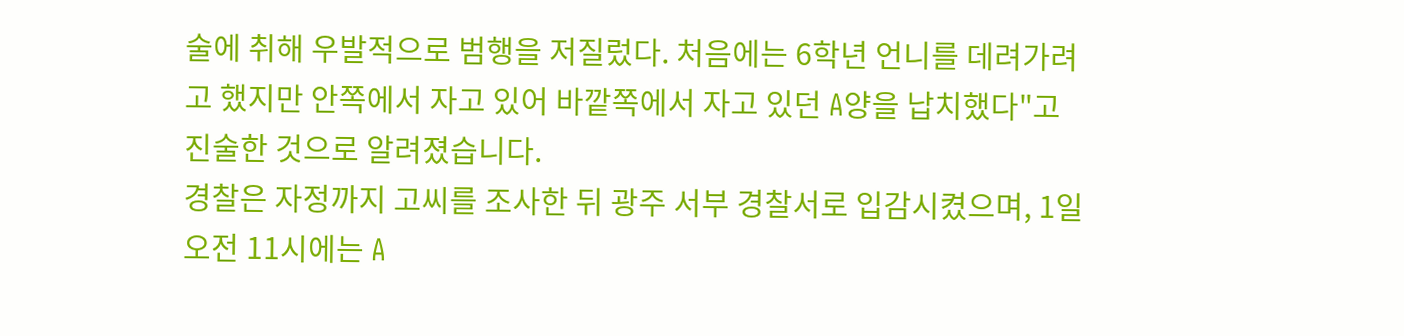술에 취해 우발적으로 범행을 저질렀다. 처음에는 6학년 언니를 데려가려고 했지만 안쪽에서 자고 있어 바깥쪽에서 자고 있던 A양을 납치했다"고 진술한 것으로 알려졌습니다.
경찰은 자정까지 고씨를 조사한 뒤 광주 서부 경찰서로 입감시켰으며, 1일 오전 11시에는 A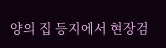양의 집 등지에서 현장검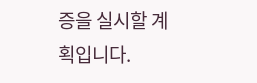증을 실시할 계획입니다.